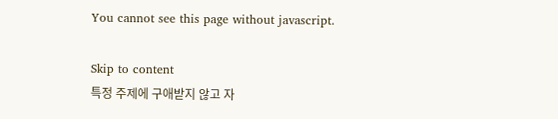You cannot see this page without javascript.

Skip to content
특정 주제에 구애받지 않고 자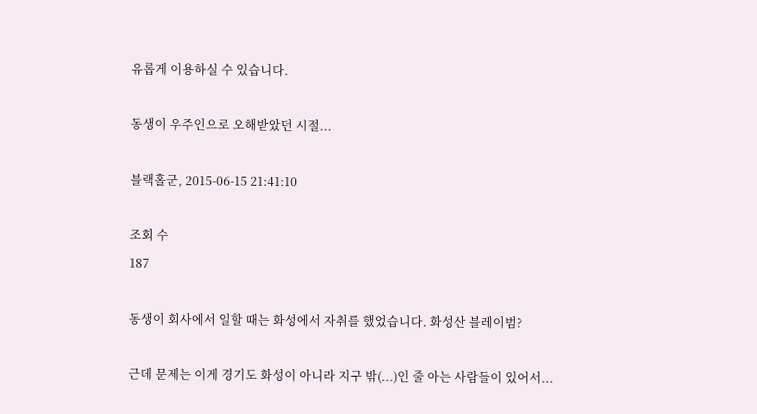유롭게 이용하실 수 있습니다.

동생이 우주인으로 오해받았던 시절...

블랙홀군, 2015-06-15 21:41:10

조회 수
187

동생이 회사에서 일할 때는 화성에서 자취를 했었습니다. 화성산 블레이범?

근데 문제는 이게 경기도 화성이 아니라 지구 밖(...)인 줄 아는 사람들이 있어서...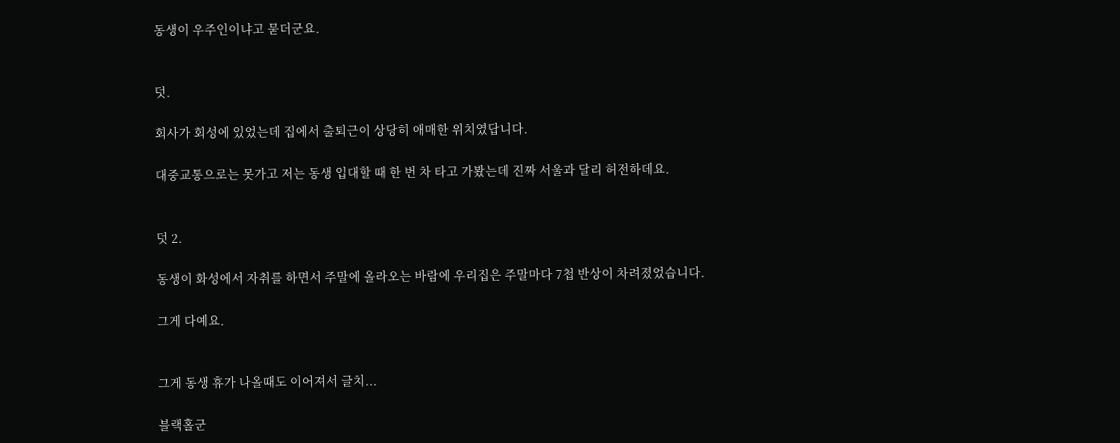동생이 우주인이냐고 묻더군요.


덧.

회사가 회성에 있었는데 집에서 출퇴근이 상당히 애매한 위치였답니다.

대중교통으로는 못가고 저는 동생 입대할 때 한 번 차 타고 가봤는데 진짜 서울과 달리 허전하데요.


덧 2.

동생이 화성에서 자취를 하면서 주말에 올라오는 바람에 우리집은 주말마다 7첩 반상이 차려졌었습니다.

그게 다예요.


그게 동생 휴가 나올때도 이어져서 글치...

블랙홀군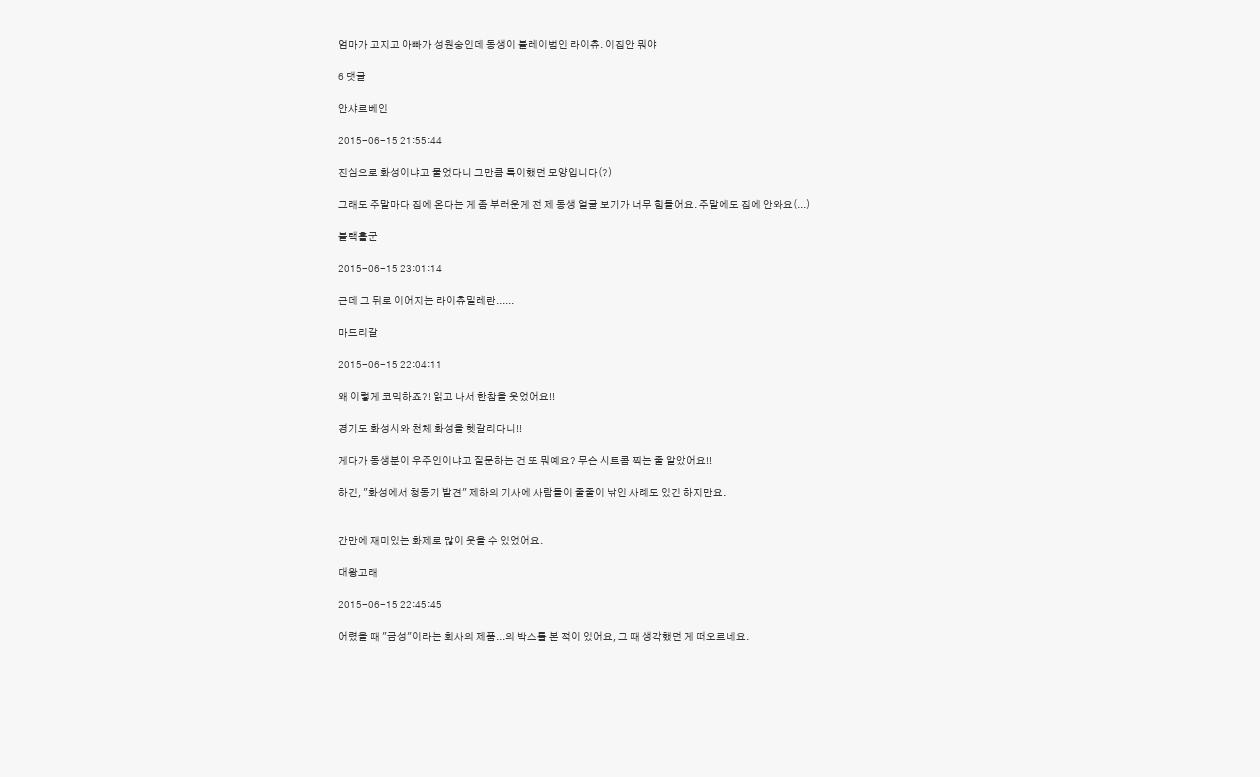엄마가 고지고 아빠가 성원숭인데 동생이 블레이범인 라이츄. 이집안 뭐야

6 댓글

안샤르베인

2015-06-15 21:55:44

진심으로 화성이냐고 물었다니 그만큼 특이했던 모양입니다(?)

그래도 주말마다 집에 온다는 게 좀 부러운게 전 제 동생 얼굴 보기가 너무 힘들어요. 주말에도 집에 안와요(...)

블랙홀군

2015-06-15 23:01:14

근데 그 뒤로 이어지는 라이츄밀레란......

마드리갈

2015-06-15 22:04:11

왜 이렇게 코믹하죠?! 읽고 나서 한참을 웃었어요!!

경기도 화성시와 천체 화성을 헷갈리다니!!

게다가 동생분이 우주인이냐고 질문하는 건 또 뭐예요? 무슨 시트콤 찍는 줄 알았어요!!

하긴, "화성에서 청동기 발견" 제하의 기사에 사람들이 줄줄이 낚인 사례도 있긴 하지만요.


간만에 재미있는 화제로 많이 웃을 수 있었어요.

대왕고래

2015-06-15 22:45:45

어렸을 때 "금성"이라는 회사의 제품...의 박스를 본 적이 있어요, 그 때 생각했던 게 떠오르네요.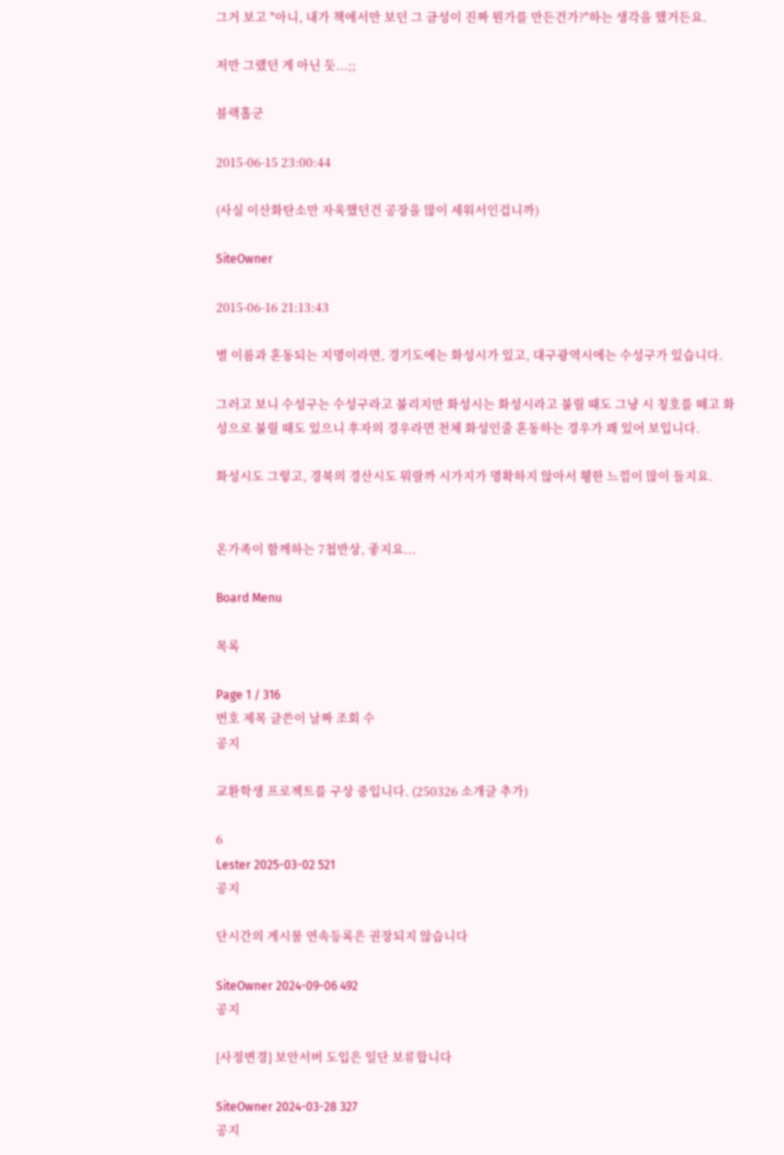그거 보고 "아니, 내가 책에서만 보던 그 금성이 진짜 뭔가를 만든건가?"하는 생각을 했거든요.

저만 그랬던 게 아닌 듯...;;

블랙홀군

2015-06-15 23:00:44

(사실 이산화탄소만 자욱했던건 공장을 많이 세워서인겁니까)

SiteOwner

2015-06-16 21:13:43

별 이름과 혼동되는 지명이라면, 경기도에는 화성시가 있고, 대구광역시에는 수성구가 있습니다.

그러고 보니 수성구는 수성구라고 불리지만 화성시는 화성시라고 불릴 때도 그냥 시 칭호를 떼고 화성으로 불릴 때도 있으니 후자의 경우라면 천체 화성인줄 혼동하는 경우가 꽤 있어 보입니다.

화성시도 그렇고, 경북의 경산시도 뭐랄까 시가지가 명확하지 않아서 휑한 느낌이 많이 들지요.


온가족이 함께하는 7첩반상, 좋지요...

Board Menu

목록

Page 1 / 316
번호 제목 글쓴이 날짜 조회 수
공지

교환학생 프로젝트를 구상 중입니다. (250326 소개글 추가)

6
Lester 2025-03-02 521
공지

단시간의 게시물 연속등록은 권장되지 않습니다

SiteOwner 2024-09-06 492
공지

[사정변경] 보안서버 도입은 일단 보류합니다

SiteOwner 2024-03-28 327
공지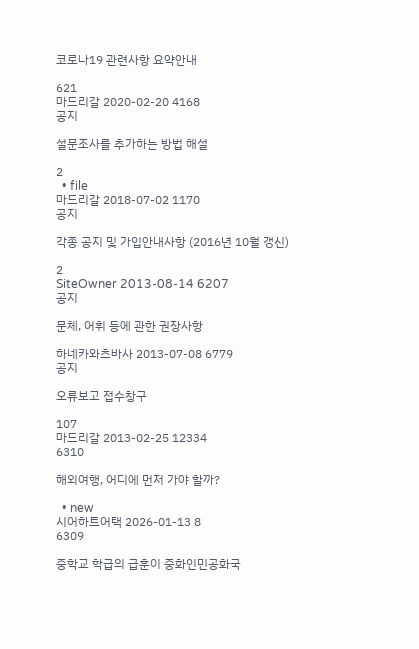코로나19 관련사항 요약안내

621
마드리갈 2020-02-20 4168
공지

설문조사를 추가하는 방법 해설

2
  • file
마드리갈 2018-07-02 1170
공지

각종 공지 및 가입안내사항 (2016년 10월 갱신)

2
SiteOwner 2013-08-14 6207
공지

문체, 어휘 등에 관한 권장사항

하네카와츠바사 2013-07-08 6779
공지

오류보고 접수창구

107
마드리갈 2013-02-25 12334
6310

해외여행, 어디에 먼저 가야 할까?

  • new
시어하트어택 2026-01-13 8
6309

중학교 학급의 급훈이 중화인민공화국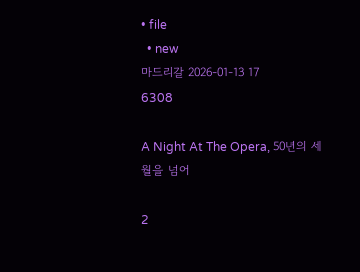• file
  • new
마드리갈 2026-01-13 17
6308

A Night At The Opera, 50년의 세월을 넘어

2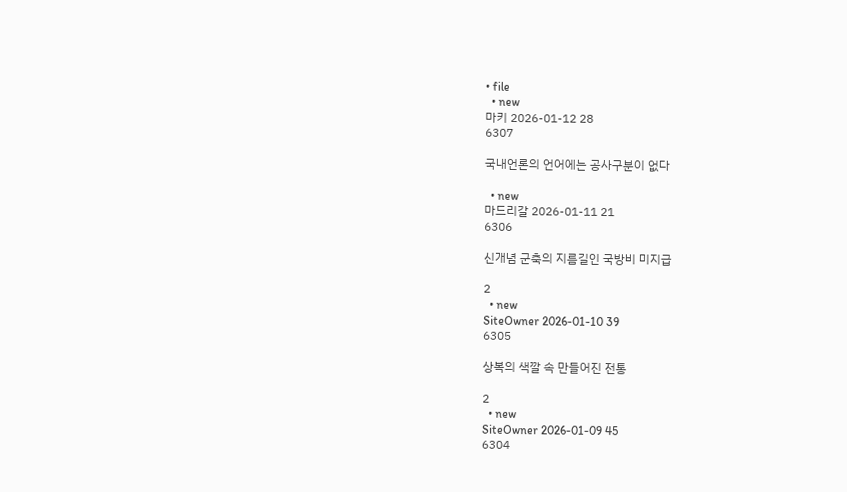• file
  • new
마키 2026-01-12 28
6307

국내언론의 언어에는 공사구분이 없다

  • new
마드리갈 2026-01-11 21
6306

신개념 군축의 지름길인 국방비 미지급

2
  • new
SiteOwner 2026-01-10 39
6305

상복의 색깔 속 만들어진 전통

2
  • new
SiteOwner 2026-01-09 45
6304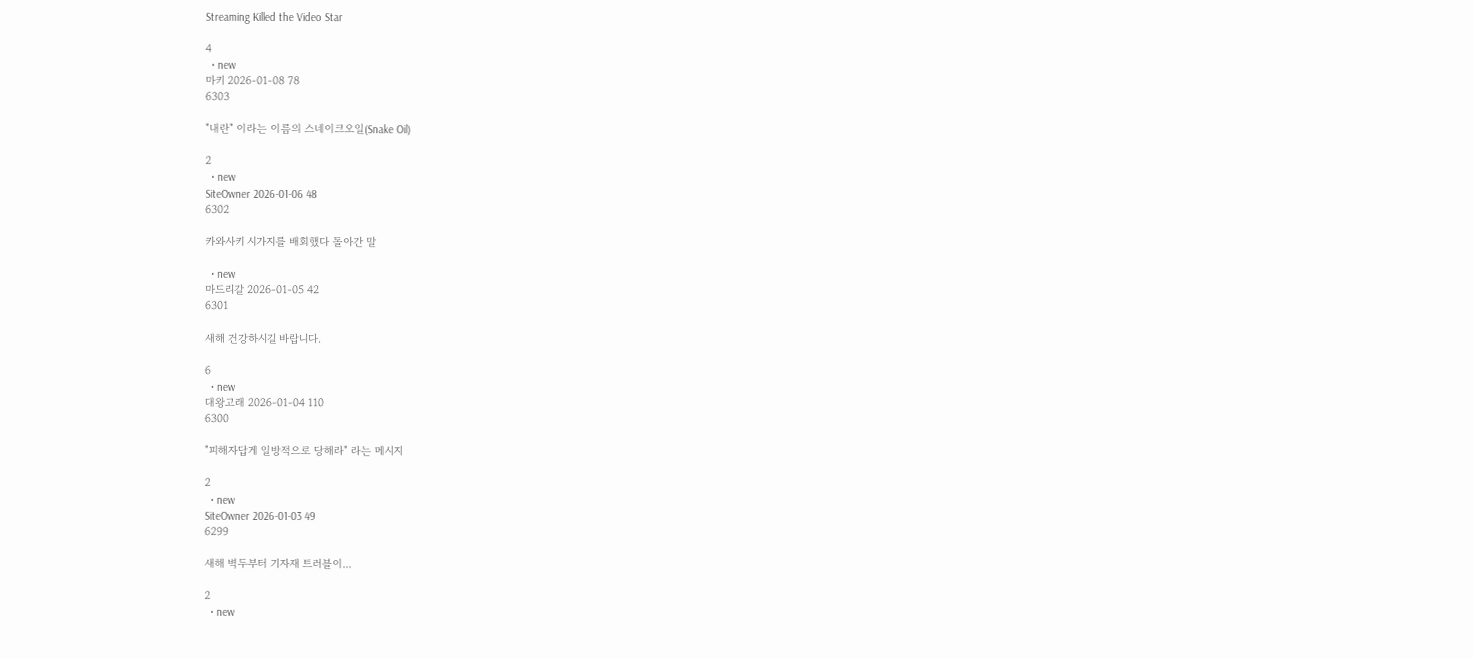Streaming Killed the Video Star

4
  • new
마키 2026-01-08 78
6303

"내란" 이라는 이름의 스네이크오일(Snake Oil)

2
  • new
SiteOwner 2026-01-06 48
6302

카와사키 시가지를 배회했다 돌아간 말

  • new
마드리갈 2026-01-05 42
6301

새해 건강하시길 바랍니다.

6
  • new
대왕고래 2026-01-04 110
6300

"피해자답게 일방적으로 당해라" 라는 메시지

2
  • new
SiteOwner 2026-01-03 49
6299

새해 벽두부터 기자재 트러블이...

2
  • new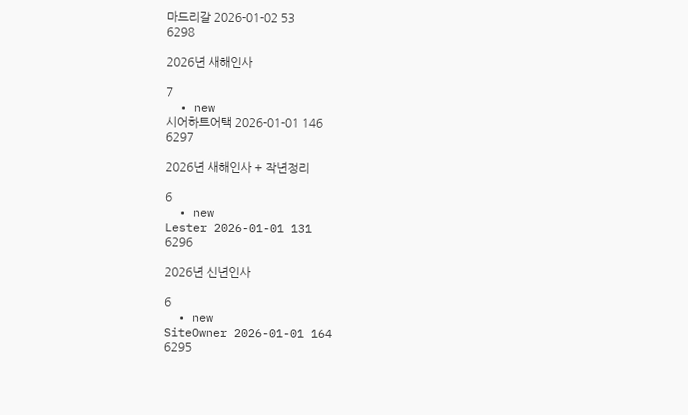마드리갈 2026-01-02 53
6298

2026년 새해인사

7
  • new
시어하트어택 2026-01-01 146
6297

2026년 새해인사 + 작년정리

6
  • new
Lester 2026-01-01 131
6296

2026년 신년인사

6
  • new
SiteOwner 2026-01-01 164
6295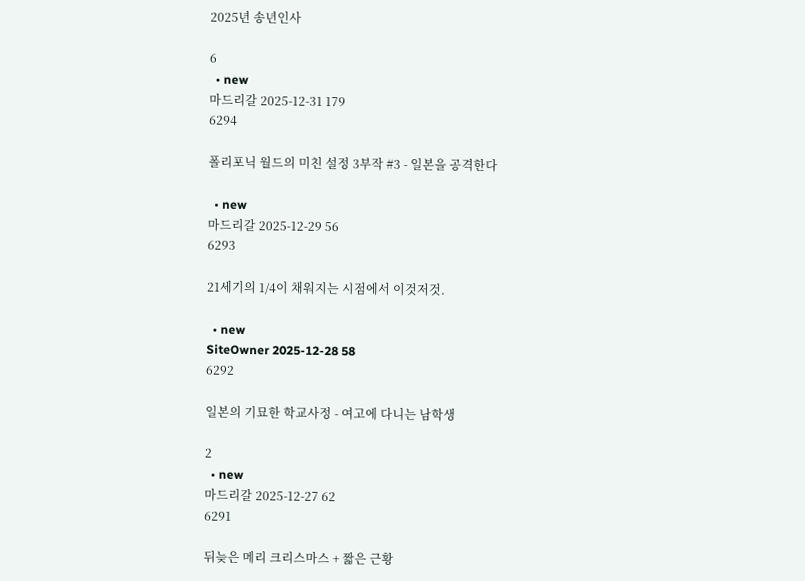2025년 송년인사

6
  • new
마드리갈 2025-12-31 179
6294

폴리포닉 월드의 미친 설정 3부작 #3 - 일본을 공격한다

  • new
마드리갈 2025-12-29 56
6293

21세기의 1/4이 채워지는 시점에서 이것저것.

  • new
SiteOwner 2025-12-28 58
6292

일본의 기묘한 학교사정 - 여고에 다니는 남학생

2
  • new
마드리갈 2025-12-27 62
6291

뒤늦은 메리 크리스마스 + 짧은 근황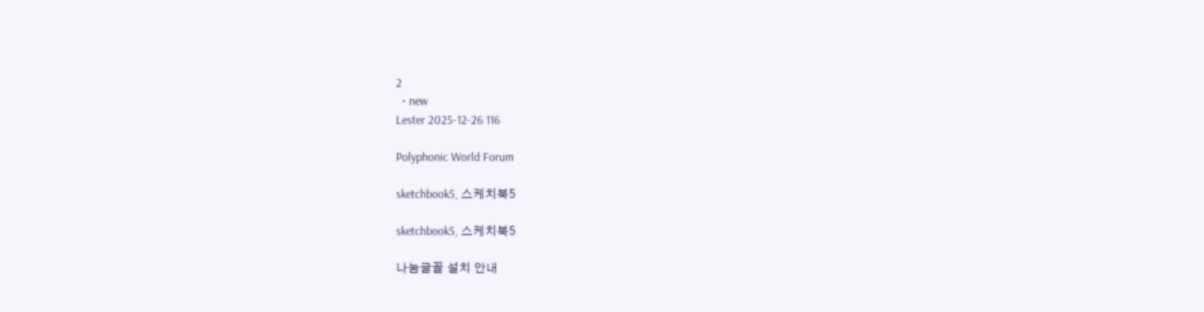2
  • new
Lester 2025-12-26 116

Polyphonic World Forum

sketchbook5, 스케치북5

sketchbook5, 스케치북5

나눔글꼴 설치 안내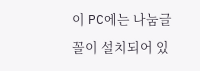이 PC에는 나눔글꼴이 설치되어 있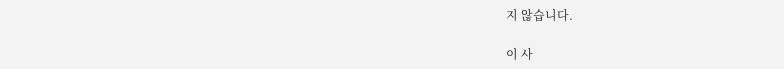지 않습니다.

이 사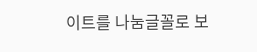이트를 나눔글꼴로 보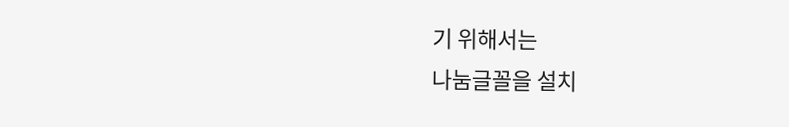기 위해서는
나눔글꼴을 설치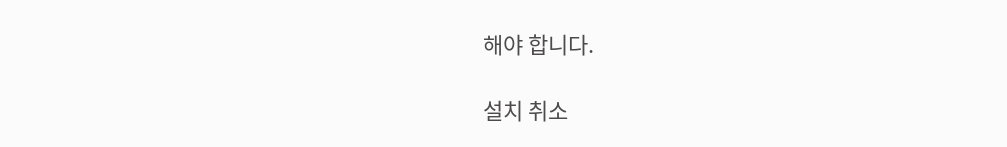해야 합니다.

설치 취소